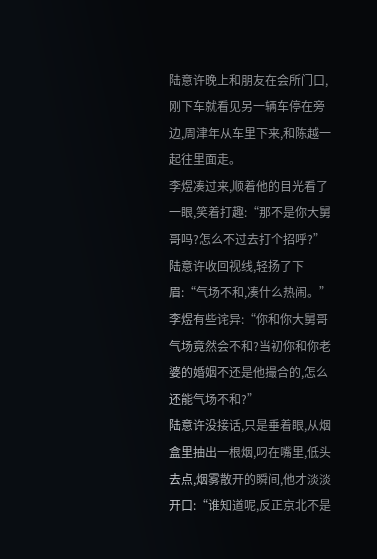陆意许晚上和朋友在会所门口,刚下车就看见另一辆车停在旁边,周津年从车里下来,和陈越一起往里面走。
李煜凑过来,顺着他的目光看了一眼,笑着打趣:“那不是你大舅哥吗?怎么不过去打个招呼?”
陆意许收回视线,轻扬了下眉:“气场不和,凑什么热闹。”
李煜有些诧异:“你和你大舅哥气场竟然会不和?当初你和你老婆的婚姻不还是他撮合的,怎么还能气场不和?”
陆意许没接话,只是垂着眼,从烟盒里抽出一根烟,叼在嘴里,低头去点,烟雾散开的瞬间,他才淡淡开口:“谁知道呢,反正京北不是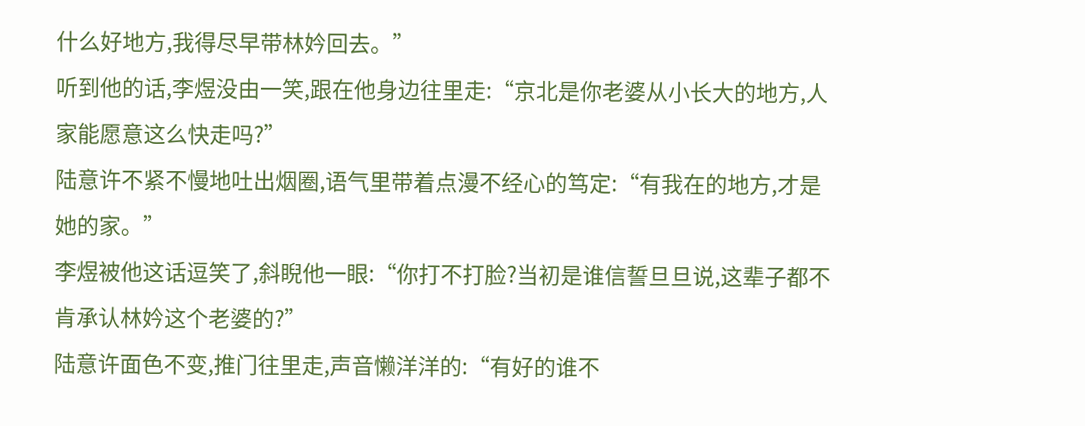什么好地方,我得尽早带林妗回去。”
听到他的话,李煜没由一笑,跟在他身边往里走:“京北是你老婆从小长大的地方,人家能愿意这么快走吗?”
陆意许不紧不慢地吐出烟圈,语气里带着点漫不经心的笃定:“有我在的地方,才是她的家。”
李煜被他这话逗笑了,斜睨他一眼:“你打不打脸?当初是谁信誓旦旦说,这辈子都不肯承认林妗这个老婆的?”
陆意许面色不变,推门往里走,声音懒洋洋的:“有好的谁不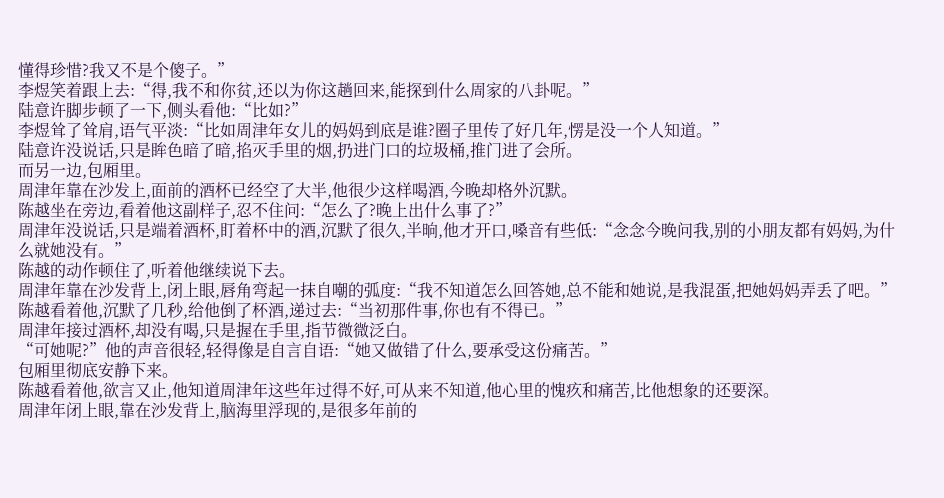懂得珍惜?我又不是个傻子。”
李煜笑着跟上去:“得,我不和你贫,还以为你这趟回来,能探到什么周家的八卦呢。”
陆意许脚步顿了一下,侧头看他:“比如?”
李煜耸了耸肩,语气平淡:“比如周津年女儿的妈妈到底是谁?圈子里传了好几年,愣是没一个人知道。”
陆意许没说话,只是眸色暗了暗,掐灭手里的烟,扔进门口的垃圾桶,推门进了会所。
而另一边,包厢里。
周津年靠在沙发上,面前的酒杯已经空了大半,他很少这样喝酒,今晚却格外沉默。
陈越坐在旁边,看着他这副样子,忍不住问:“怎么了?晚上出什么事了?”
周津年没说话,只是端着酒杯,盯着杯中的酒,沉默了很久,半晌,他才开口,嗓音有些低:“念念今晚问我,别的小朋友都有妈妈,为什么就她没有。”
陈越的动作顿住了,听着他继续说下去。
周津年靠在沙发背上,闭上眼,唇角弯起一抹自嘲的弧度:“我不知道怎么回答她,总不能和她说,是我混蛋,把她妈妈弄丢了吧。”
陈越看着他,沉默了几秒,给他倒了杯酒,递过去:“当初那件事,你也有不得已。”
周津年接过酒杯,却没有喝,只是握在手里,指节微微泛白。
“可她呢?”他的声音很轻,轻得像是自言自语:“她又做错了什么,要承受这份痛苦。”
包厢里彻底安静下来。
陈越看着他,欲言又止,他知道周津年这些年过得不好,可从来不知道,他心里的愧疚和痛苦,比他想象的还要深。
周津年闭上眼,靠在沙发背上,脑海里浮现的,是很多年前的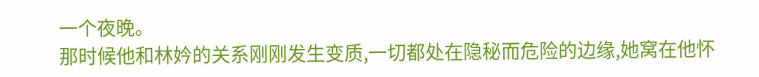一个夜晚。
那时候他和林妗的关系刚刚发生变质,一切都处在隐秘而危险的边缘,她窝在他怀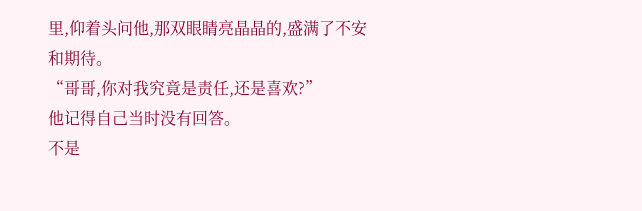里,仰着头问他,那双眼睛亮晶晶的,盛满了不安和期待。
“哥哥,你对我究竟是责任,还是喜欢?”
他记得自己当时没有回答。
不是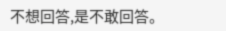不想回答,是不敢回答。